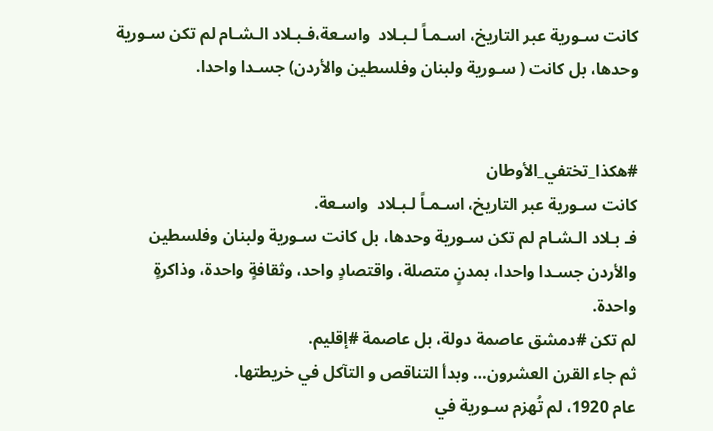كانت سـورية عبر التاريخ، اسـمـاً لـبـلاد  واسـعة،فـبـلاد الـشـام لم تكن سـورية وحدها، بل كانت ( سـورية ولبنان وفلسطين والأردن) جسـدا واحدا.


#هكذا_تختفي_الأوطان
كانت سـورية عبر التاريخ، اسـمـاً لـبـلاد  واسـعة.
فـ بـلاد الـشـام لم تكن سـورية وحدها، بل كانت سـورية ولبنان وفلسطين والأردن جسـدا واحدا، بمدنٍ متصلة، واقتصادٍ واحد، وثقافةٍ واحدة، وذاكرةٍ واحدة.
لم تكن #دمشق عاصمة دولة، بل عاصمة #إقليم.
ثم جاء القرن العشرون… وبدأ التناقص و التآكل في خريطتها.
عام 1920، لم تُهزم سـورية في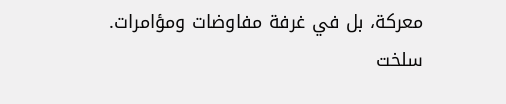معركة، بل في غرفة مفاوضات ومؤامرات.
سلخت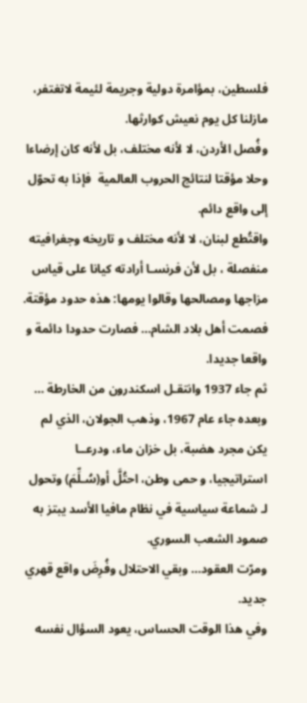فلسطين، بمؤامرة دولية وجريمة لئيمة لاتغتفر، مازلنا كل يوم نعيش كوارثها.
وفُصل الأردن، لا لأنه مختلف، بل لأنه كان إرضاءا وحلا مؤقتا لنتائج الحروب العالمية  فإذا به تحوّل إلى واقع دائم.
واقتُطع لبنان، لا لأنه مختلف و تاريخه وجغرافيته منفصلة ، بل لأن فرنسـا أرادته كيانا على قياس مزاجها ومصالحها وقالوا يومها: هذه حدود مؤقتة.
فصمت أهل بلاد الشام… فصارت حدودا دائمة و واقعا جديدا.
ثم جاء 1937 وانتقـل اسكندرون من الخارطة …
وبعده جاء عام 1967، وذهب الجولان، الذي لم يكن مجرد هضبة، بل خزان ماء، ودرعــا استراتيجيا، و حمى وطن، احتُلَّ أو(سُـلِّمَ) وتحول لـ شماعة سياسية في نظام مافيا الأسد يبتز به صمود الشعب السوري.
ومرّت العقود… وبقي الاحتلال وفُرِضَ واقع قهري جديد.
وفي هذا الوقت الحساس، يعود السؤال نفسه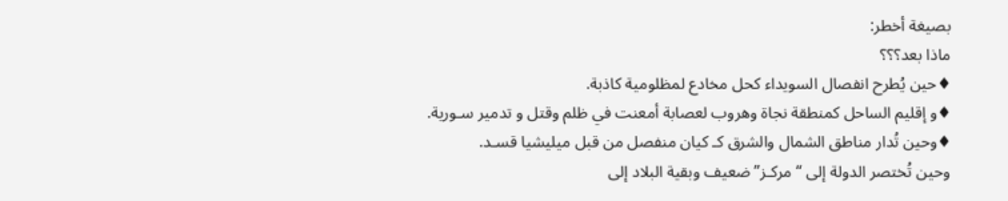بصيغة أخطر:
ماذا بعد؟؟؟
♦حين يُطرح انفصال السويداء كحل مخادع لمظلومية كاذبة.
♦و إقليم الساحل كمنطقة نجاة وهروب لعصابة أمعنت في ظلم وقتل و تدمير سـورية.
♦وحين تُدار مناطق الشمال والشرق كـ كيان منفصل من قبل ميليشيا قسـد.
وحين تُختصر الدولة إلى “مركـز” ضعيف وبقية البلاد إلى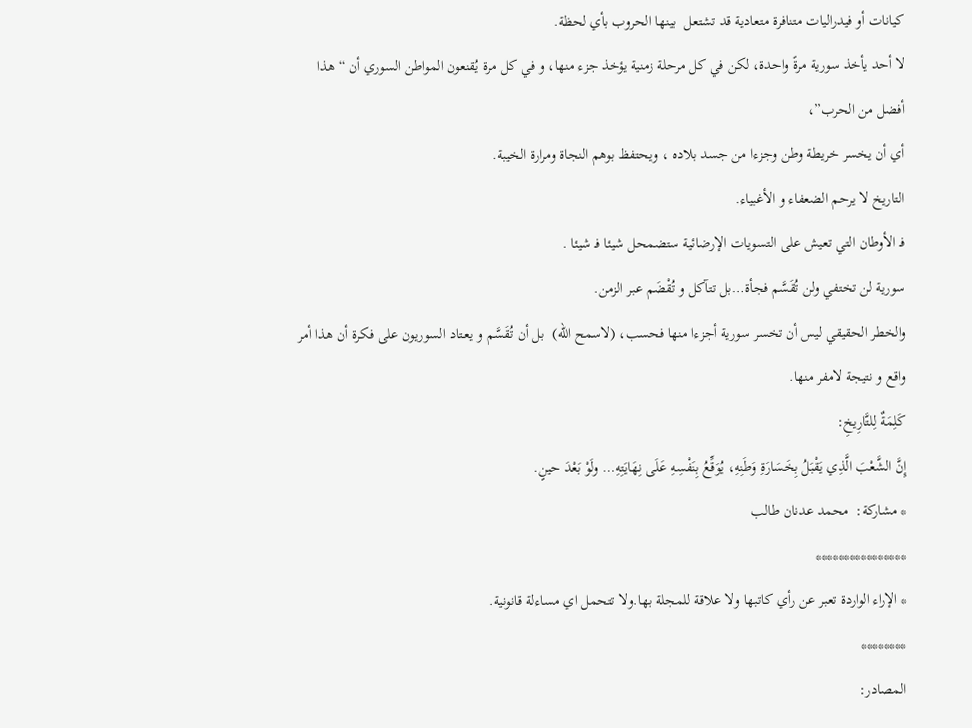كيانات أو فيدراليات متنافرة متعادية قد تشتعل  بينها الحروب بأي لحظة.
لا أحد يأخذ سورية مرةً واحدة، لكن في كل مرحلة زمنية يؤخذ جزء منها، و في كل مرة يُقنعون المواطن السوري أن “هذا أفضل من الحرب”،
أي أن يخسر خريطة وطن وجزءا من جسد بلاده ، ويحتفظ بوهم النجاة ومرارة الخيبة.
التاريخ لا يرحم الضعفاء و الأغبياء.
فـ الأوطان التي تعيش على التسويات الإرضائية ستضمحل شيئا فـ شيئا .
سورية لن تختفي ولن تُقَسَّم فجأة…بل تتآكل و تُقْضَم عبر الزمن.
والخطر الحقيقي ليس أن تخسر سورية أجزءا منها فحسب، (لاسمح الله)  بل أن تُقَسَّم و يعـتاد السوريون على فكرة أن هذا أمر واقع و نتيجة لامفر منها.
كَلِمَةٌ لِلتَّارِيخِ:
إِنَّ الشَّعْبَ الَّذِي يَقْبَلُ بِخَسَارَةِ وَطَنِهِ، يُوَقِّعُ بِنَفْسِهِ عَلَى نِهَايَتِهِ… ولَوْ بَعْدَ حينٍ.
* مشاركة:  محمد عدنان طالب
****************
* الإراء الواردة تعبر عن رأي كاتبها ولا علاقة للمجلة بها.ولا تتحمل اي مساءلة قانونية.
********
المصادر: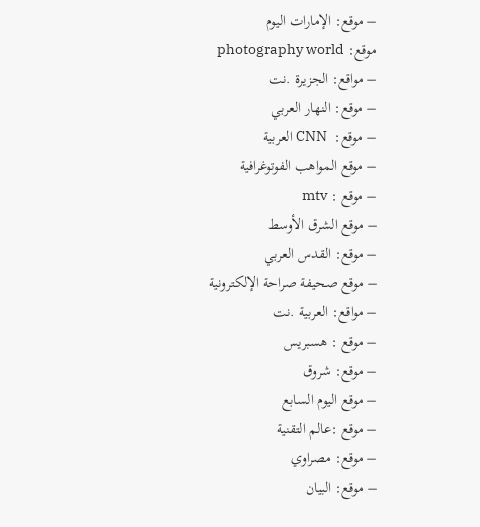– موقع: الإمارات اليوم
موقع: photography world
– مواقع: الجزيرة .نت
– موقع: النهار العربي
– موقع:  CNN العربية
– موقع المواهب الفوتوغرافية
– موقع : mtv
– موقع الشرق الأوسط
– موقع: القدس العربي
– موقع صحيفة صراحة الإلكترونية
– مواقع: العربية .نت
– موقع : هسبريس
– موقع: شروق
– موقع اليوم السابع
– موقع :عالم التقنية
– موقع: مصراوي
– موقع: البيان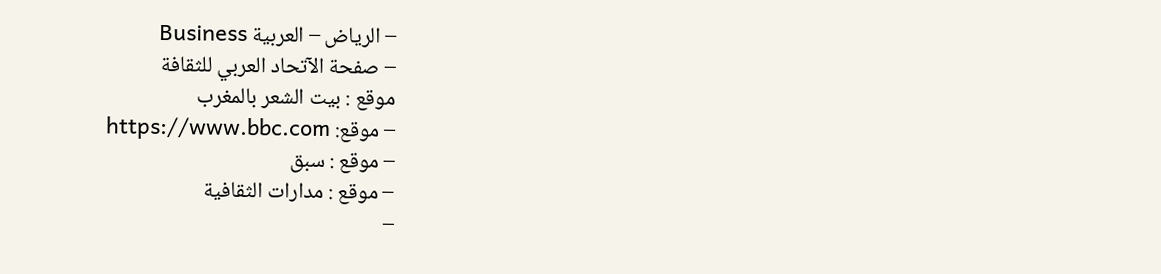– الرياض – العربية Business
– صفحة الآتحاد العربي للثقافة
موقع : بيت الشعر بالمغرب
– موقع: https://www.bbc.com
– موقع : سبق
– موقع : مدارات الثقافية
–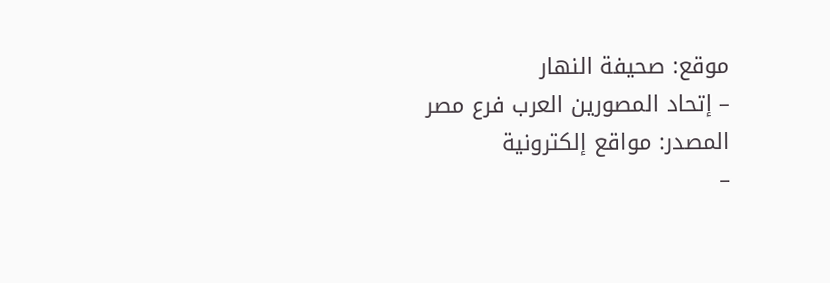موقع: صحيفة النهار
– إتحاد المصورين العرب فرع مصر
المصدر: مواقع إلكترونية
–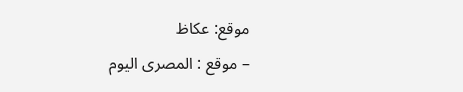موقع: عكاظ
– موقع : المصرى اليوم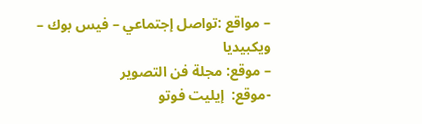– مواقع :تواصل إجتماعي – فيس بوك – ويكبيديا
– موقع: مجلة فن التصوير
-موقع:  إيليت فوتو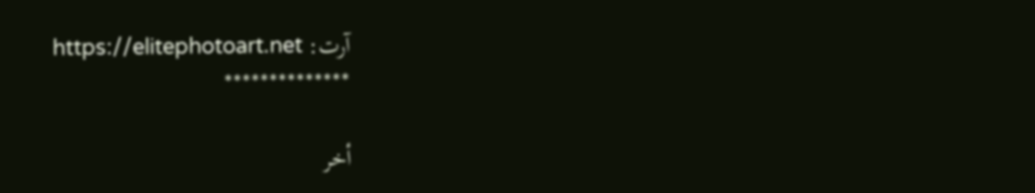آرت: https://elitephotoart.net
**************

أخر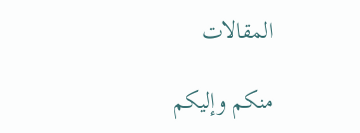المقالات

منكم وإليكم